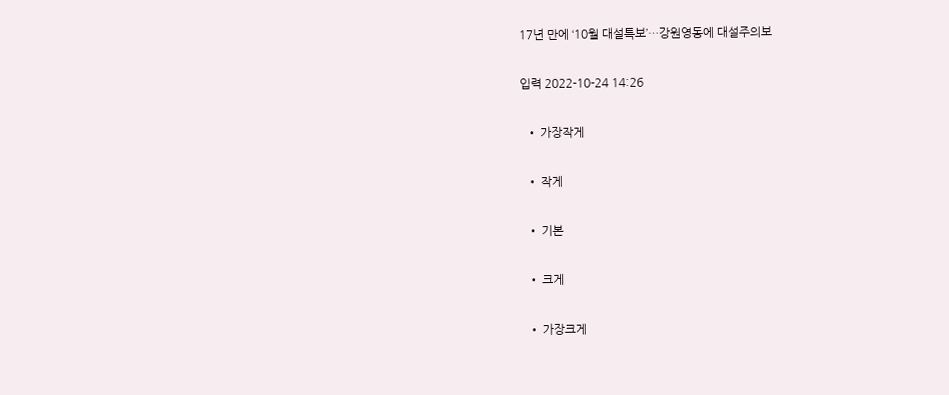17년 만에 ‘10월 대설특보’…강원영동에 대설주의보

입력 2022-10-24 14:26

  • 가장작게

  • 작게

  • 기본

  • 크게

  • 가장크게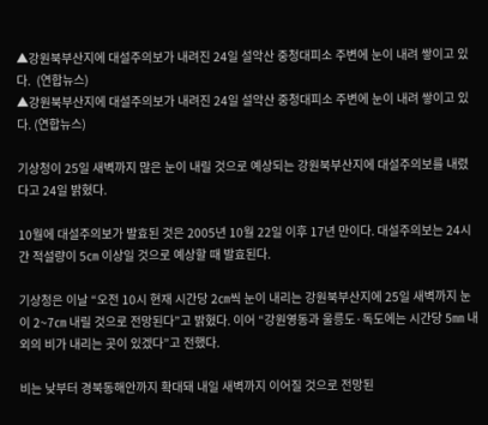▲강원북부산지에 대설주의보가 내려진 24일 설악산 중청대피소 주변에 눈이 내려 쌓이고 있다.  (연합뉴스)
▲강원북부산지에 대설주의보가 내려진 24일 설악산 중청대피소 주변에 눈이 내려 쌓이고 있다. (연합뉴스)

기상청이 25일 새벽까지 많은 눈이 내릴 것으로 예상되는 강원북부산지에 대설주의보를 내렸다고 24일 밝혔다.

10월에 대설주의보가 발효된 것은 2005년 10월 22일 이후 17년 만이다. 대설주의보는 24시간 적설량이 5㎝ 이상일 것으로 예상할 때 발효된다.

기상청은 이날 “오전 10시 현재 시간당 2㎝씩 눈이 내리는 강원북부산지에 25일 새벽까지 눈이 2~7㎝ 내릴 것으로 전망된다”고 밝혔다. 이어 “강원영동과 울릉도·독도에는 시간당 5㎜ 내외의 비가 내리는 곳이 있겠다”고 전했다.

비는 낮부터 경북동해안까지 확대돼 내일 새벽까지 이어질 것으로 전망된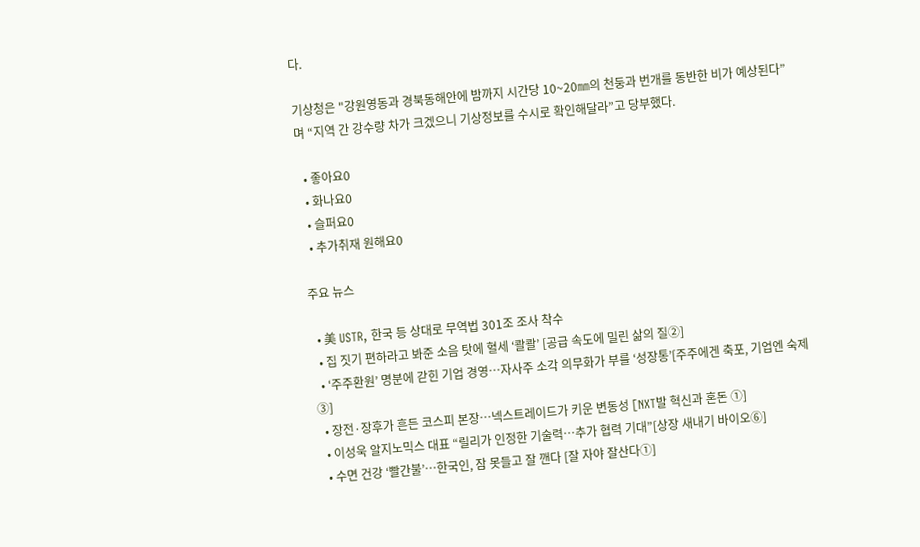다.

기상청은 "강원영동과 경북동해안에 밤까지 시간당 10~20㎜의 천둥과 번개를 동반한 비가 예상된다”며 “지역 간 강수량 차가 크겠으니 기상정보를 수시로 확인해달라”고 당부했다.

  • 좋아요0
  • 화나요0
  • 슬퍼요0
  • 추가취재 원해요0

주요 뉴스

  • 美 USTR, 한국 등 상대로 무역법 301조 조사 착수
  • 집 짓기 편하라고 봐준 소음 탓에 혈세 ‘콸콸’ [공급 속도에 밀린 삶의 질②]
  • ‘주주환원’ 명분에 갇힌 기업 경영…자사주 소각 의무화가 부를 ‘성장통’[주주에겐 축포, 기업엔 숙제③]
  • 장전·장후가 흔든 코스피 본장…넥스트레이드가 키운 변동성 [NXT발 혁신과 혼돈 ①]
  • 이성욱 알지노믹스 대표 “릴리가 인정한 기술력…추가 협력 기대”[상장 새내기 바이오⑥]
  • 수면 건강 ‘빨간불’…한국인, 잠 못들고 잘 깬다 [잘 자야 잘산다①]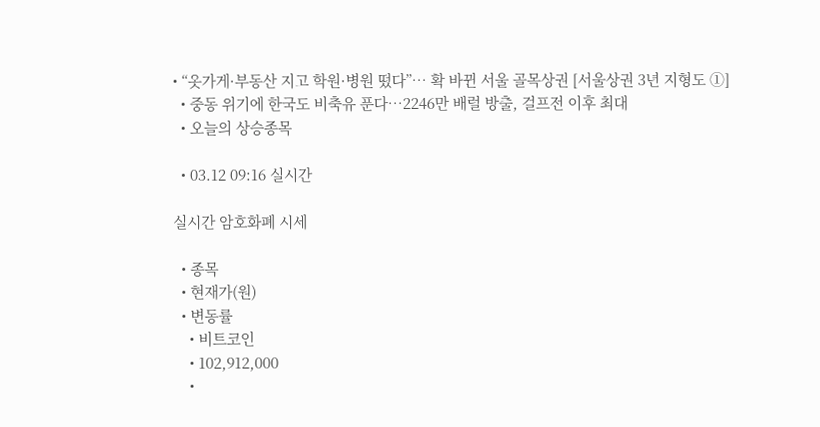• “옷가게·부동산 지고 학원·병원 떴다”… 확 바뀐 서울 골목상권 [서울상권 3년 지형도 ①]
  • 중동 위기에 한국도 비축유 푼다…2246만 배럴 방출, 걸프전 이후 최대
  • 오늘의 상승종목

  • 03.12 09:16 실시간

실시간 암호화폐 시세

  • 종목
  • 현재가(원)
  • 변동률
    • 비트코인
    • 102,912,000
    •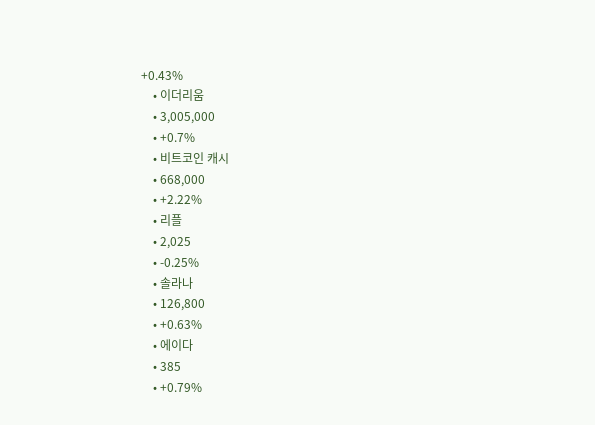+0.43%
    • 이더리움
    • 3,005,000
    • +0.7%
    • 비트코인 캐시
    • 668,000
    • +2.22%
    • 리플
    • 2,025
    • -0.25%
    • 솔라나
    • 126,800
    • +0.63%
    • 에이다
    • 385
    • +0.79%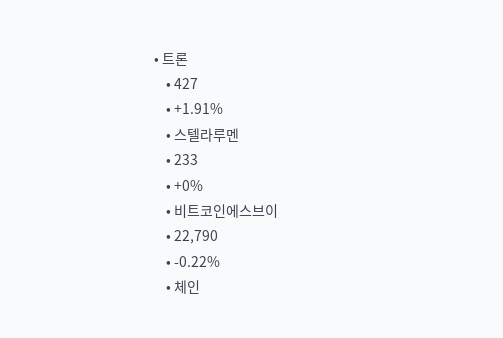• 트론
    • 427
    • +1.91%
    • 스텔라루멘
    • 233
    • +0%
    • 비트코인에스브이
    • 22,790
    • -0.22%
    • 체인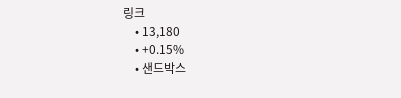링크
    • 13,180
    • +0.15%
    • 샌드박스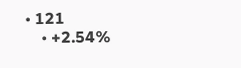• 121
    • +2.54%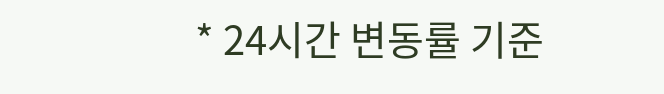* 24시간 변동률 기준